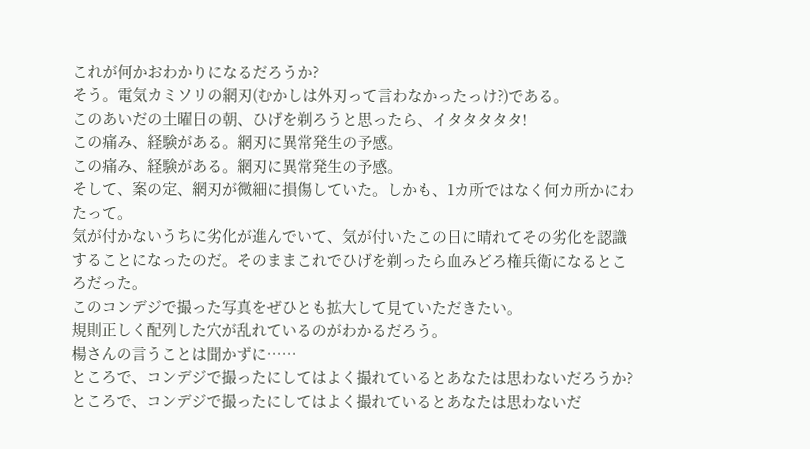これが何かおわかりになるだろうか?
そう。電気カミソリの網刃(むかしは外刃って言わなかったっけ?)である。
このあいだの土曜日の朝、ひげを剃ろうと思ったら、イタタタタタ!
この痛み、経験がある。網刃に異常発生の予感。
この痛み、経験がある。網刃に異常発生の予感。
そして、案の定、網刃が微細に損傷していた。しかも、1カ所ではなく何カ所かにわたって。
気が付かないうちに劣化が進んでいて、気が付いたこの日に晴れてその劣化を認識することになったのだ。そのままこれでひげを剃ったら血みどろ権兵衛になるところだった。
このコンデジで撮った写真をぜひとも拡大して見ていただきたい。
規則正しく配列した穴が乱れているのがわかるだろう。
楊さんの言うことは聞かずに……
ところで、コンデジで撮ったにしてはよく撮れているとあなたは思わないだろうか?
ところで、コンデジで撮ったにしてはよく撮れているとあなたは思わないだ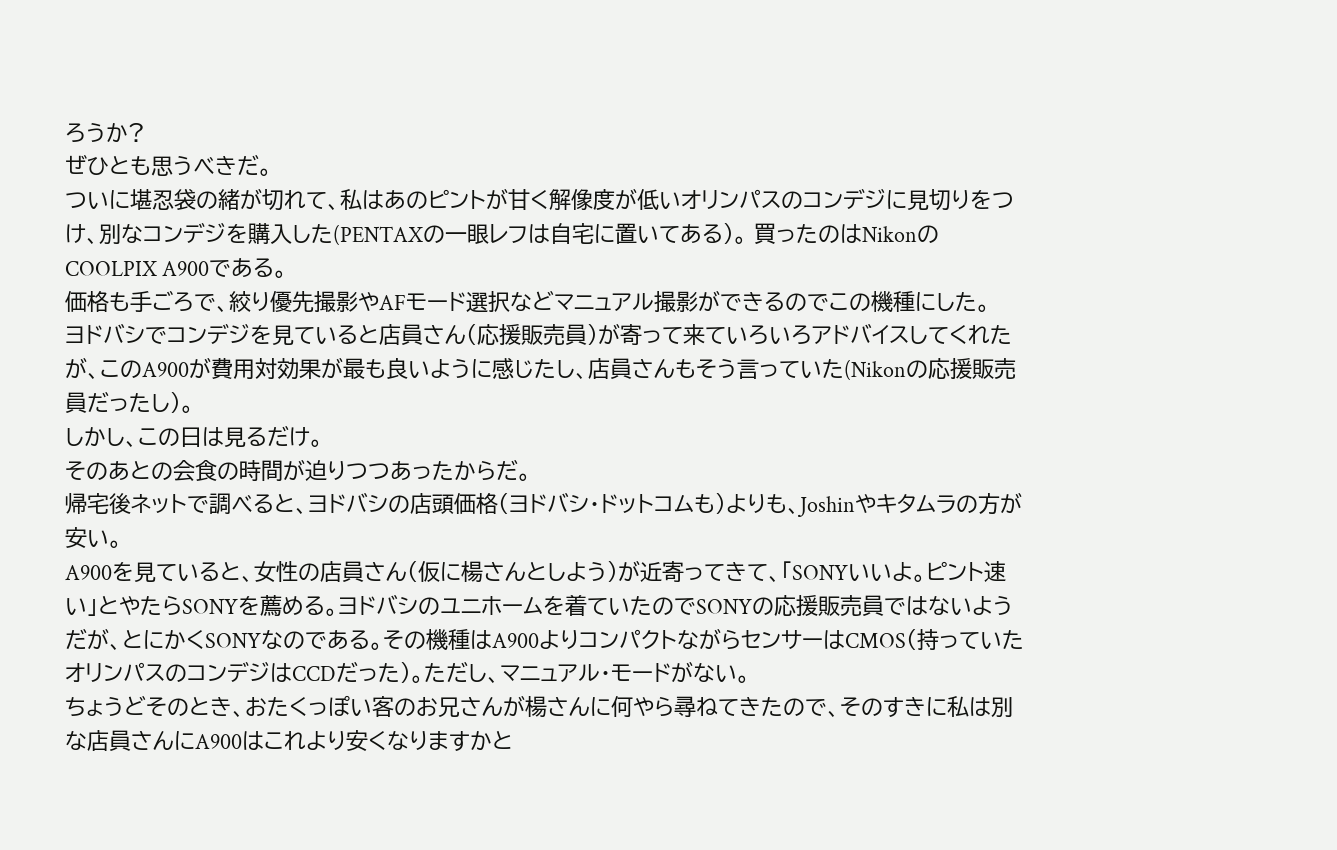ろうか?
ぜひとも思うべきだ。
ついに堪忍袋の緒が切れて、私はあのピントが甘く解像度が低いオリンパスのコンデジに見切りをつけ、別なコンデジを購入した(PENTAXの一眼レフは自宅に置いてある)。 買ったのはNikonのCOOLPIX A900である。
価格も手ごろで、絞り優先撮影やAFモード選択などマニュアル撮影ができるのでこの機種にした。
ヨドバシでコンデジを見ていると店員さん(応援販売員)が寄って来ていろいろアドバイスしてくれたが、このA900が費用対効果が最も良いように感じたし、店員さんもそう言っていた(Nikonの応援販売員だったし)。
しかし、この日は見るだけ。
そのあとの会食の時間が迫りつつあったからだ。
帰宅後ネットで調べると、ヨドバシの店頭価格(ヨドバシ・ドットコムも)よりも、Joshinやキタムラの方が安い。
A900を見ていると、女性の店員さん(仮に楊さんとしよう)が近寄ってきて、「SONYいいよ。ピント速い」とやたらSONYを薦める。ヨドバシのユニホームを着ていたのでSONYの応援販売員ではないようだが、とにかくSONYなのである。その機種はA900よりコンパクトながらセンサーはCMOS(持っていたオリンパスのコンデジはCCDだった)。ただし、マニュアル・モードがない。
ちょうどそのとき、おたくっぽい客のお兄さんが楊さんに何やら尋ねてきたので、そのすきに私は別な店員さんにA900はこれより安くなりますかと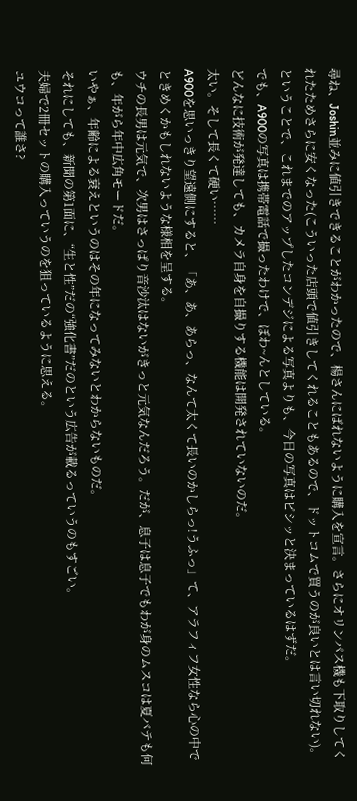尋ね、Joshin並みに値引きできることがわかったので、楊さんにばれないように購入を宣言。さらにオリンパス機も下取りしてくれたためさらに安くなった(こういった店頭で値引きしてくれることもあるので、ドットコムで買うのが良いとは言い切れない)。
ということで、これまでのアップしたコンデジによる写真よりも、今日の写真はピシッと決まっているはずだ。
でも、A900の写真は携帯電話で撮ったわけで、ぼわ~んとしている。
どんなに技術が発達しても、カメラ自身を自撮りする機能は開発されていないのだ。
太い。そして長くて硬い……
A900を思いっきり望遠側にすると、「あ、あ、あらっ、なんて太くて長いのかしらっ!うふっ」て、アラフィフ女性なら心の中でときめくかもしれないような様相を呈する。
ウチの長男は元気で、次男はさっぱり音沙汰はないがきっと元気なんだろう。だが、息子は息子でもわが身のムスコは夏バテも何も、年がら年中広角モードだ。
いやぁ、年齢による衰えというのはその年になってみないとわからないものだ。
それにしても、新聞の第1面に、“生と性”だの“強化書”だのという広告が載るっていうのもすごい。
夫婦で2冊セットの購入っていうのを狙っているように思える。
ユウコって誰さ?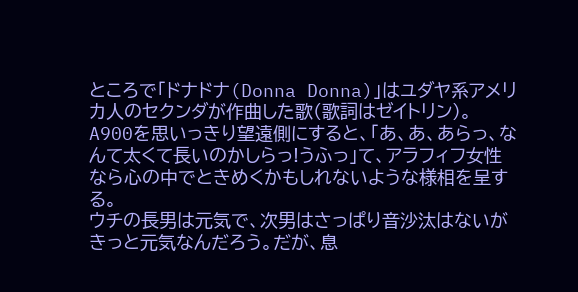ところで「ドナドナ(Donna Donna)」はユダヤ系アメリカ人のセクンダが作曲した歌(歌詞はゼイトリン)。
A900を思いっきり望遠側にすると、「あ、あ、あらっ、なんて太くて長いのかしらっ!うふっ」て、アラフィフ女性なら心の中でときめくかもしれないような様相を呈する。
ウチの長男は元気で、次男はさっぱり音沙汰はないがきっと元気なんだろう。だが、息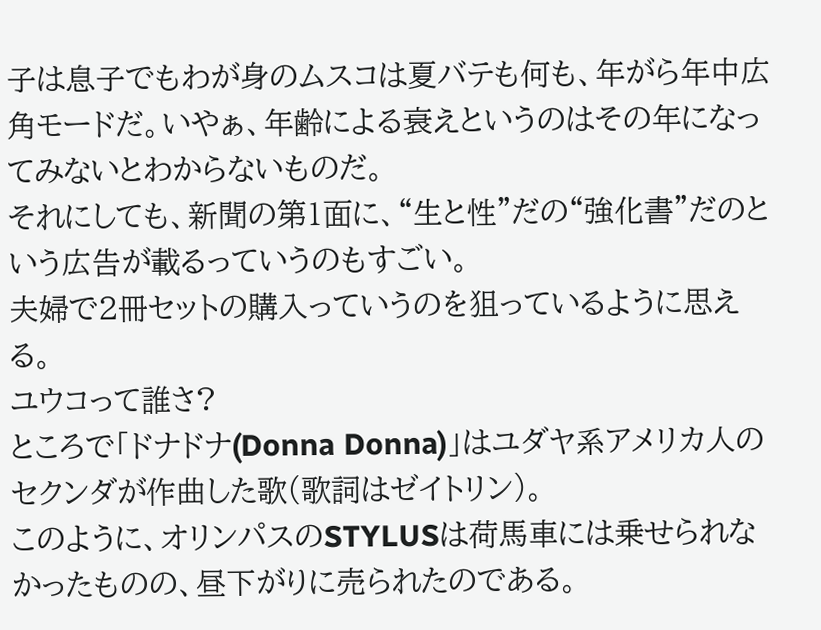子は息子でもわが身のムスコは夏バテも何も、年がら年中広角モードだ。いやぁ、年齢による衰えというのはその年になってみないとわからないものだ。
それにしても、新聞の第1面に、“生と性”だの“強化書”だのという広告が載るっていうのもすごい。
夫婦で2冊セットの購入っていうのを狙っているように思える。
ユウコって誰さ?
ところで「ドナドナ(Donna Donna)」はユダヤ系アメリカ人のセクンダが作曲した歌(歌詞はゼイトリン)。
このように、オリンパスのSTYLUSは荷馬車には乗せられなかったものの、昼下がりに売られたのである。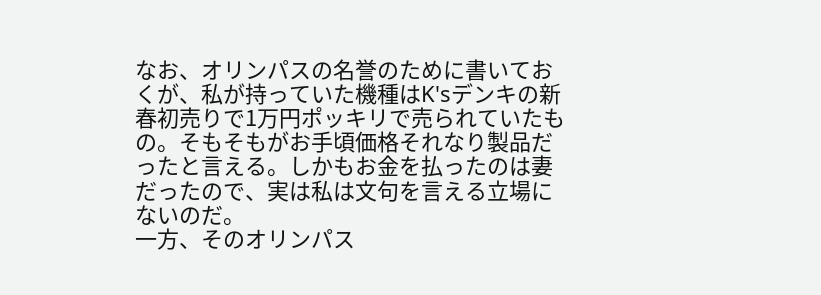なお、オリンパスの名誉のために書いておくが、私が持っていた機種はK'sデンキの新春初売りで1万円ポッキリで売られていたもの。そもそもがお手頃価格それなり製品だったと言える。しかもお金を払ったのは妻だったので、実は私は文句を言える立場にないのだ。
一方、そのオリンパス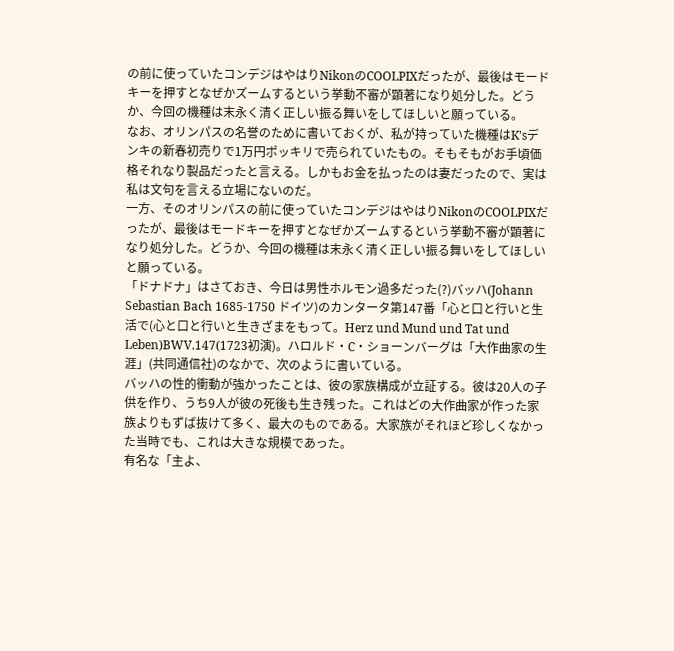の前に使っていたコンデジはやはりNikonのCOOLPIXだったが、最後はモードキーを押すとなぜかズームするという挙動不審が顕著になり処分した。どうか、今回の機種は末永く清く正しい振る舞いをしてほしいと願っている。
なお、オリンパスの名誉のために書いておくが、私が持っていた機種はK'sデンキの新春初売りで1万円ポッキリで売られていたもの。そもそもがお手頃価格それなり製品だったと言える。しかもお金を払ったのは妻だったので、実は私は文句を言える立場にないのだ。
一方、そのオリンパスの前に使っていたコンデジはやはりNikonのCOOLPIXだったが、最後はモードキーを押すとなぜかズームするという挙動不審が顕著になり処分した。どうか、今回の機種は末永く清く正しい振る舞いをしてほしいと願っている。
「ドナドナ」はさておき、今日は男性ホルモン過多だった(?)バッハ(Johann Sebastian Bach 1685-1750 ドイツ)のカンタータ第147番「心と口と行いと生活で(心と口と行いと生きざまをもって。Herz und Mund und Tat und Leben)BWV.147(1723初演)。ハロルド・C・ショーンバーグは「大作曲家の生涯」(共同通信社)のなかで、次のように書いている。
バッハの性的衝動が強かったことは、彼の家族構成が立証する。彼は20人の子供を作り、うち9人が彼の死後も生き残った。これはどの大作曲家が作った家族よりもずば抜けて多く、最大のものである。大家族がそれほど珍しくなかった当時でも、これは大きな規模であった。
有名な「主よ、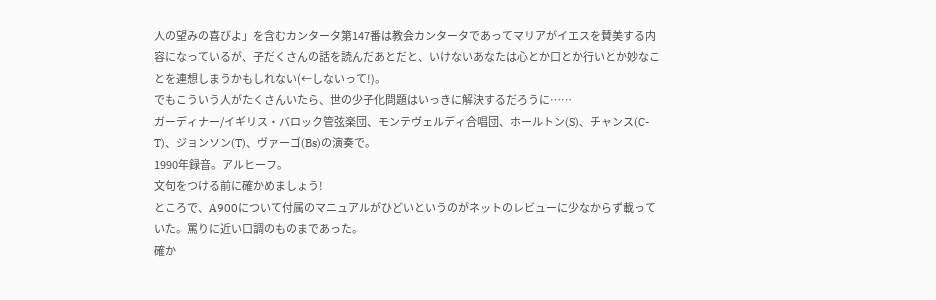人の望みの喜びよ」を含むカンタータ第147番は教会カンタータであってマリアがイエスを賛美する内容になっているが、子だくさんの話を読んだあとだと、いけないあなたは心とか口とか行いとか妙なことを連想しまうかもしれない(←しないって!)。
でもこういう人がたくさんいたら、世の少子化問題はいっきに解決するだろうに……
ガーディナー/イギリス・バロック管弦楽団、モンテヴェルディ合唱団、ホールトン(S)、チャンス(C-T)、ジョンソン(T)、ヴァーゴ(Bs)の演奏で。
1990年録音。アルヒーフ。
文句をつける前に確かめましょう!
ところで、A900について付属のマニュアルがひどいというのがネットのレビューに少なからず載っていた。罵りに近い口調のものまであった。
確か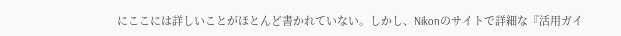にここには詳しいことがほとんど書かれていない。しかし、Nikonのサイトで詳細な『活用ガイ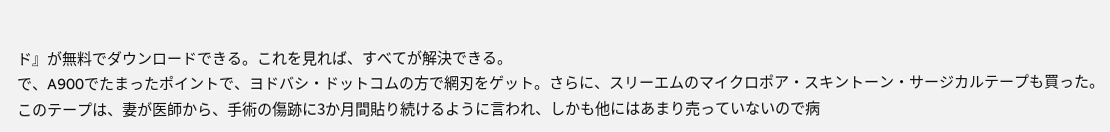ド』が無料でダウンロードできる。これを見れば、すべてが解決できる。
で、A900でたまったポイントで、ヨドバシ・ドットコムの方で網刃をゲット。さらに、スリーエムのマイクロポア・スキントーン・サージカルテープも買った。
このテープは、妻が医師から、手術の傷跡に3か月間貼り続けるように言われ、しかも他にはあまり売っていないので病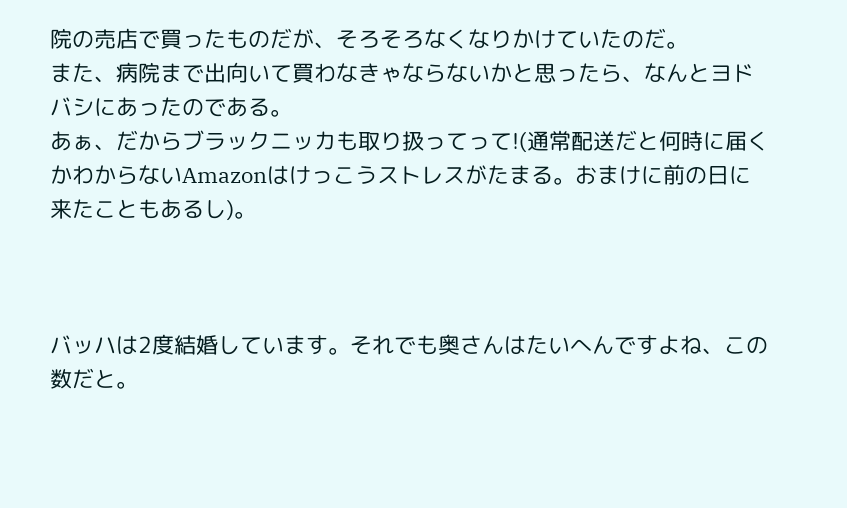院の売店で買ったものだが、そろそろなくなりかけていたのだ。
また、病院まで出向いて買わなきゃならないかと思ったら、なんとヨドバシにあったのである。
あぁ、だからブラックニッカも取り扱ってって!(通常配送だと何時に届くかわからないAmazonはけっこうストレスがたまる。おまけに前の日に来たこともあるし)。



バッハは2度結婚しています。それでも奥さんはたいへんですよね、この数だと。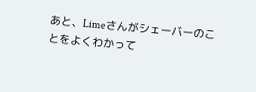あと、Limeさんがシェーバーのことをよくわかって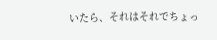いたら、それはそれでちょっ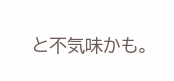と不気味かも。